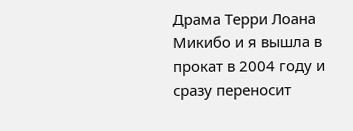Драма Терри Лоана Микибо и я вышла в прокат в 2004 году и сразу переносит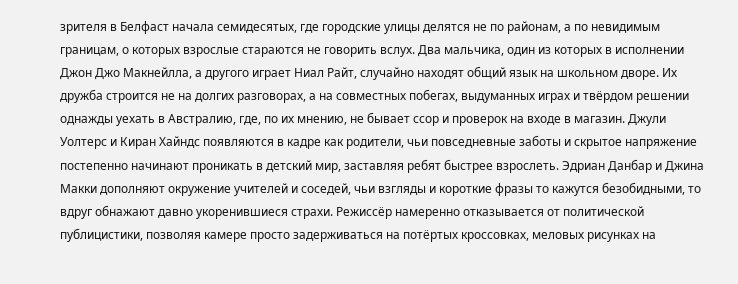зрителя в Белфаст начала семидесятых, где городские улицы делятся не по районам, а по невидимым границам, о которых взрослые стараются не говорить вслух. Два мальчика, один из которых в исполнении Джон Джо Макнейлла, а другого играет Ниал Райт, случайно находят общий язык на школьном дворе. Их дружба строится не на долгих разговорах, а на совместных побегах, выдуманных играх и твёрдом решении однажды уехать в Австралию, где, по их мнению, не бывает ссор и проверок на входе в магазин. Джули Уолтерс и Киран Хайндс появляются в кадре как родители, чьи повседневные заботы и скрытое напряжение постепенно начинают проникать в детский мир, заставляя ребят быстрее взрослеть. Эдриан Данбар и Джина Макки дополняют окружение учителей и соседей, чьи взгляды и короткие фразы то кажутся безобидными, то вдруг обнажают давно укоренившиеся страхи. Режиссёр намеренно отказывается от политической публицистики, позволяя камере просто задерживаться на потёртых кроссовках, меловых рисунках на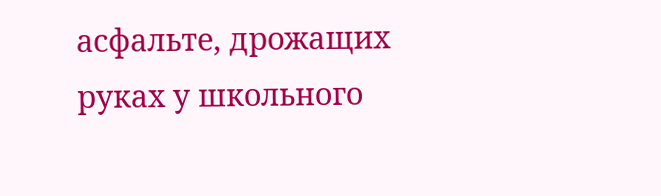асфальте, дрожащих руках у школьного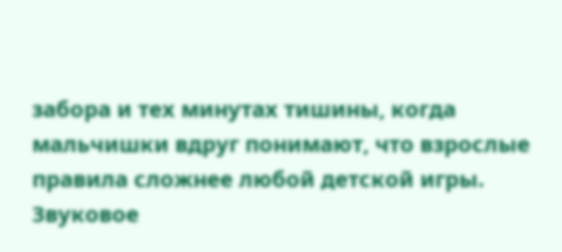забора и тех минутах тишины, когда мальчишки вдруг понимают, что взрослые правила сложнее любой детской игры. Звуковое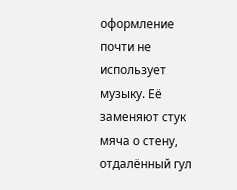оформление почти не использует музыку. Её заменяют стук мяча о стену, отдалённый гул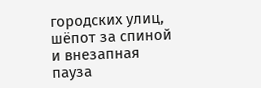городских улиц, шёпот за спиной и внезапная пауза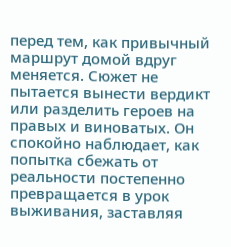перед тем, как привычный маршрут домой вдруг меняется. Сюжет не пытается вынести вердикт или разделить героев на правых и виноватых. Он спокойно наблюдает, как попытка сбежать от реальности постепенно превращается в урок выживания, заставляя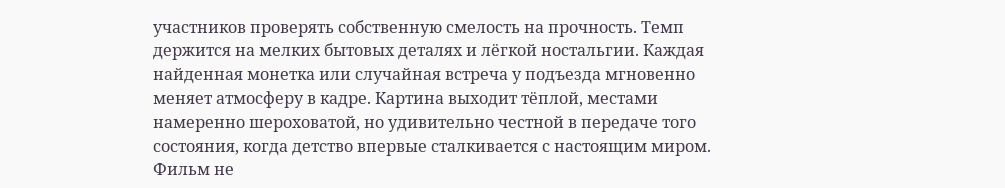участников проверять собственную смелость на прочность. Темп держится на мелких бытовых деталях и лёгкой ностальгии. Каждая найденная монетка или случайная встреча у подъезда мгновенно меняет атмосферу в кадре. Картина выходит тёплой, местами намеренно шероховатой, но удивительно честной в передаче того состояния, когда детство впервые сталкивается с настоящим миром. Фильм не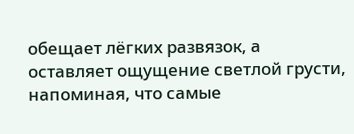обещает лёгких развязок, а оставляет ощущение светлой грусти, напоминая, что самые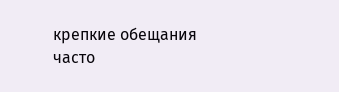крепкие обещания часто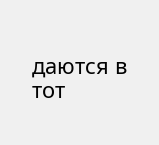даются в тот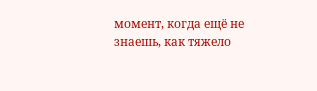момент, когда ещё не знаешь, как тяжело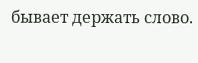бывает держать слово.